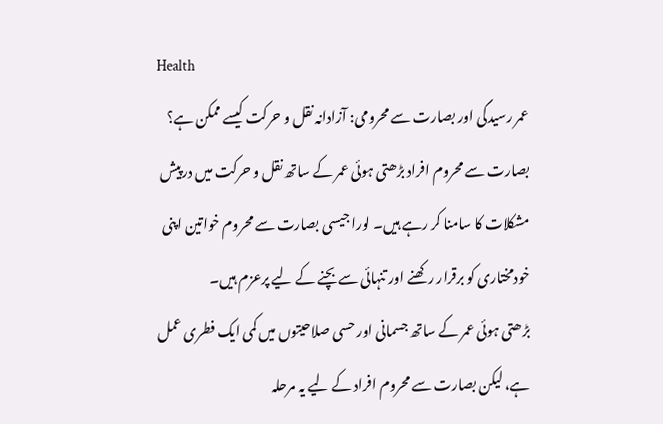Health
عمر رسیدگی اور بصارت سے محرومی: آزادانہ نقل و حرکت کیسے ممکن ہے؟
بصارت سے محروم افراد بڑھتی ہوئی عمر کے ساتھ نقل و حرکت میں درپیش مشکلات کا سامنا کر رہے ہیں۔ لورا جیسی بصارت سے محروم خواتین اپنی خودمختاری کو برقرار رکھنے اور تنہائی سے بچنے کے لیے پرعزم ہیں۔
بڑھتی ہوئی عمر کے ساتھ جسمانی اور حسی صلاحیتوں میں کمی ایک فطری عمل ہے، لیکن بصارت سے محروم افراد کے لیے یہ مرحلہ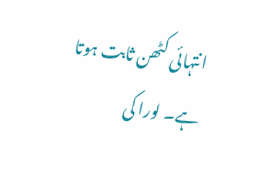انتہائی کٹھن ثابت ہوتا ہے۔ لورا کی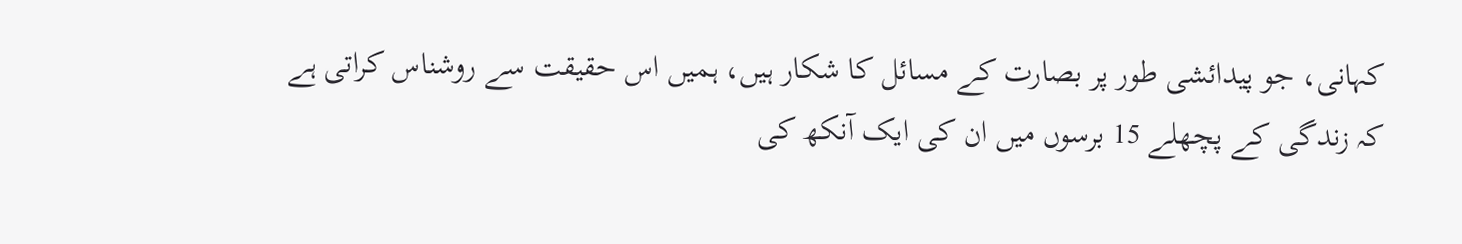کہانی، جو پیدائشی طور پر بصارت کے مسائل کا شکار ہیں، ہمیں اس حقیقت سے روشناس کراتی ہے کہ زندگی کے پچھلے 15 برسوں میں ان کی ایک آنکھ کی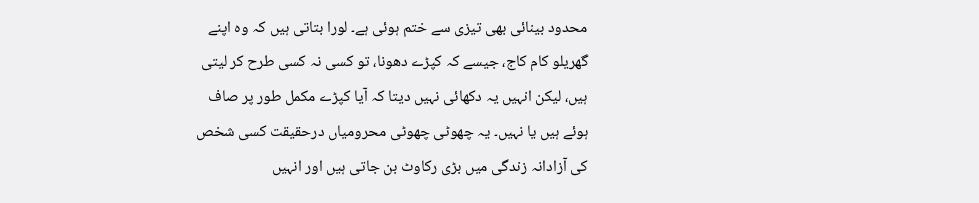محدود بینائی بھی تیزی سے ختم ہوئی ہے۔ لورا بتاتی ہیں کہ وہ اپنے گھریلو کام کاج، جیسے کہ کپڑے دھونا، تو کسی نہ کسی طرح کر لیتی ہیں، لیکن انہیں یہ دکھائی نہیں دیتا کہ آیا کپڑے مکمل طور پر صاف ہوئے ہیں یا نہیں۔ یہ چھوٹی چھوٹی محرومیاں درحقیقت کسی شخص کی آزادانہ زندگی میں بڑی رکاوٹ بن جاتی ہیں اور انہیں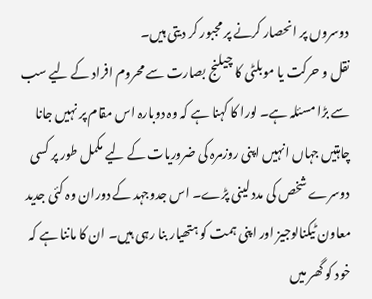دوسروں پر انحصار کرنے پر مجبور کر دیتی ہیں۔
نقل و حرکت یا موبلٹی کا چیلنج بصارت سے محروم افراد کے لیے سب سے بڑا مسئلہ ہے۔ لورا کا کہنا ہے کہ وہ دوبارہ اس مقام پر نہیں جانا چاہتیں جہاں انہیں اپنی روزمرہ کی ضروریات کے لیے مکمل طور پر کسی دوسرے شخص کی مدد لینی پڑے۔ اس جدوجہد کے دوران وہ کئی جدید معاون ٹیکنالوجیز اور اپنی ہمت کو ہتھیار بنا رہی ہیں۔ ان کا ماننا ہے کہ خود کو گھر میں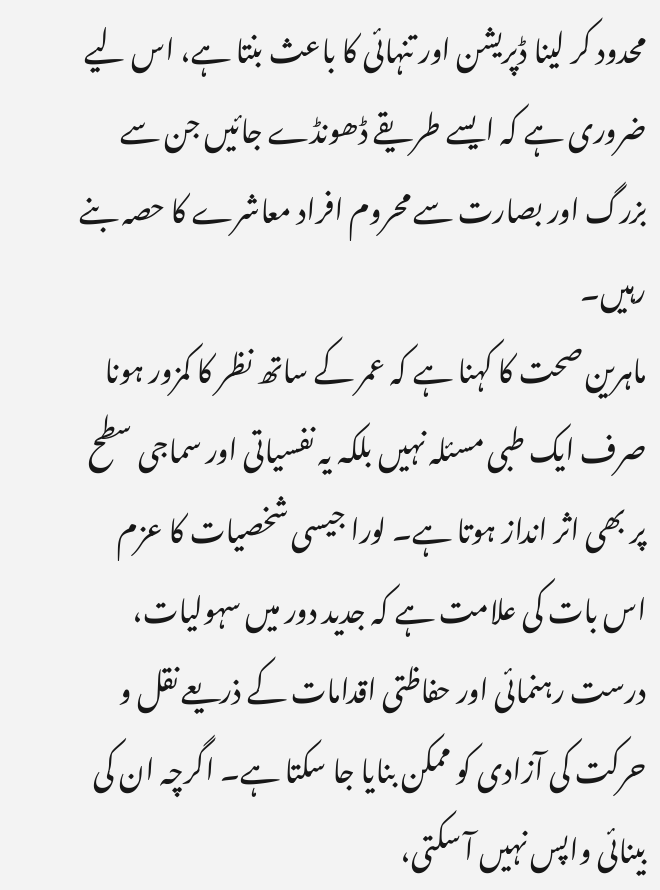محدود کر لینا ڈپریشن اور تنہائی کا باعث بنتا ہے، اس لیے ضروری ہے کہ ایسے طریقے ڈھونڈے جائیں جن سے بزرگ اور بصارت سے محروم افراد معاشرے کا حصہ بنے رہیں۔
ماہرین صحت کا کہنا ہے کہ عمر کے ساتھ نظر کا کمزور ہونا صرف ایک طبی مسئلہ نہیں بلکہ یہ نفسیاتی اور سماجی سطح پر بھی اثر انداز ہوتا ہے۔ لورا جیسی شخصیات کا عزم اس بات کی علامت ہے کہ جدید دور میں سہولیات، درست رہنمائی اور حفاظتی اقدامات کے ذریعے نقل و حرکت کی آزادی کو ممکن بنایا جا سکتا ہے۔ اگرچہ ان کی بینائی واپس نہیں آ سکتی،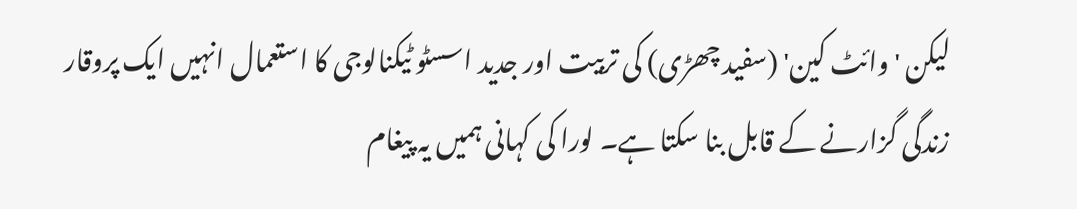لیکن 'وائٹ کین' (سفید چھڑی) کی تربیت اور جدید اسسٹو ٹیکنالوجی کا استعمال انہیں ایک پروقار زندگی گزارنے کے قابل بنا سکتا ہے۔ لورا کی کہانی ہمیں یہ پیغام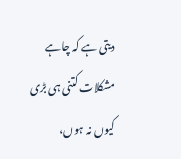دیتی ہے کہ چاہے مشکلات کتنی ہی بڑی کیوں نہ ہوں،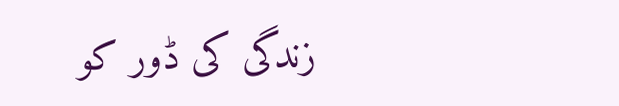زندگی کی ڈور کو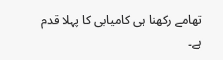تھامے رکھنا ہی کامیابی کا پہلا قدم ہے۔